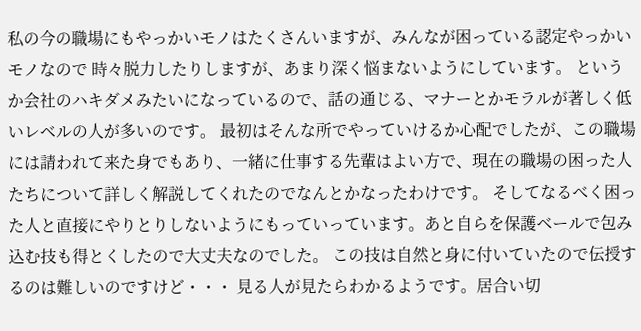私の今の職場にもやっかいモノはたくさんいますが、みんなが困っている認定やっかいモノなので 時々脱力したりしますが、あまり深く悩まないようにしています。 というか会社のハキダメみたいになっているので、話の通じる、マナーとかモラルが著しく低いレベルの人が多いのです。 最初はそんな所でやっていけるか心配でしたが、この職場には請われて来た身でもあり、一緒に仕事する先輩はよい方で、現在の職場の困った人たちについて詳しく解説してくれたのでなんとかなったわけです。 そしてなるべく困った人と直接にやりとりしないようにもっていっています。あと自らを保護ベールで包み込む技も得とくしたので大丈夫なのでした。 この技は自然と身に付いていたので伝授するのは難しいのですけど・・・ 見る人が見たらわかるようです。居合い切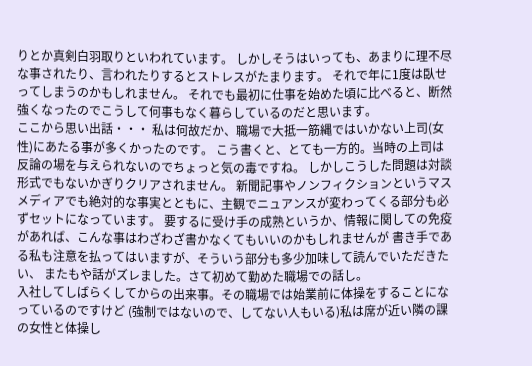りとか真剣白羽取りといわれています。 しかしそうはいっても、あまりに理不尽な事されたり、言われたりするとストレスがたまります。 それで年に1度は臥せってしまうのかもしれません。 それでも最初に仕事を始めた頃に比べると、断然強くなったのでこうして何事もなく暮らしているのだと思います。
ここから思い出話・・・ 私は何故だか、職場で大抵一筋縄ではいかない上司(女性)にあたる事が多くかったのです。 こう書くと、とても一方的。当時の上司は反論の場を与えられないのでちょっと気の毒ですね。 しかしこうした問題は対談形式でもないかぎりクリアされません。 新聞記事やノンフィクションというマスメディアでも絶対的な事実とともに、主観でニュアンスが変わってくる部分も必ずセットになっています。 要するに受け手の成熟というか、情報に関しての免疫があれば、こんな事はわざわざ書かなくてもいいのかもしれませんが 書き手である私も注意を払ってはいますが、そういう部分も多少加味して読んでいただきたい、 またもや話がズレました。さて初めて勤めた職場での話し。
入社してしばらくしてからの出来事。その職場では始業前に体操をすることになっているのですけど (強制ではないので、してない人もいる)私は席が近い隣の課の女性と体操し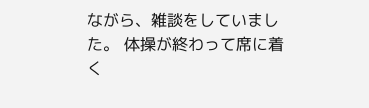ながら、雑談をしていました。 体操が終わって席に着く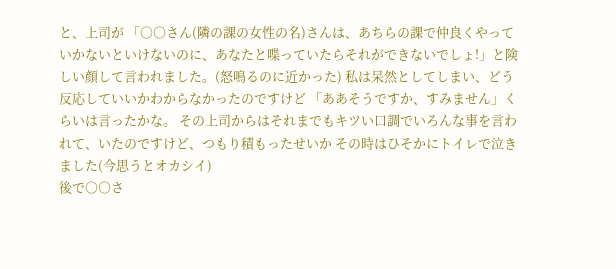と、上司が 「○○さん(隣の課の女性の名)さんは、あちらの課で仲良くやっていかないといけないのに、あなたと喋っていたらそれができないでしょ!」と険しい顔して言われました。(怒鳴るのに近かった) 私は呆然としてしまい、どう反応していいかわからなかったのですけど 「ああそうですか、すみません」くらいは言ったかな。 その上司からはそれまでもキツい口調でいろんな事を言われて、いたのですけど、つもり積もったせいか その時はひそかにトイレで泣きました(今思うとオカシイ)
後で○○さ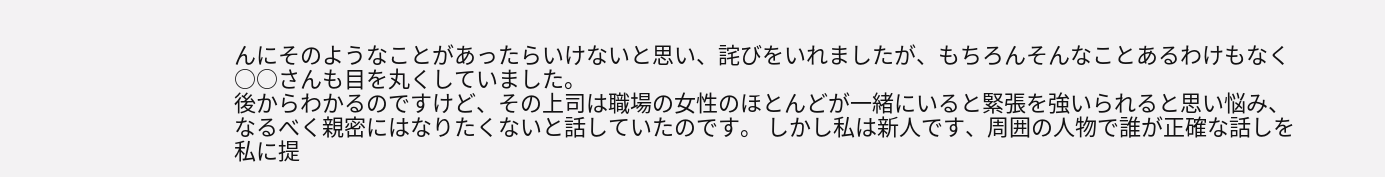んにそのようなことがあったらいけないと思い、詫びをいれましたが、もちろんそんなことあるわけもなく○○さんも目を丸くしていました。
後からわかるのですけど、その上司は職場の女性のほとんどが一緒にいると緊張を強いられると思い悩み、なるべく親密にはなりたくないと話していたのです。 しかし私は新人です、周囲の人物で誰が正確な話しを私に提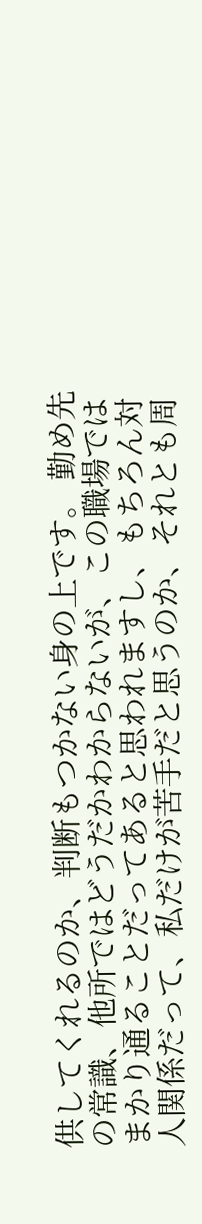供してくれるのか、判断もつかない身の上です。 勤め先の常識、他所ではどうだかわからないが、この職場ではまかり通ることだってあると思われますし、もちろん対人関係だって、私だけが苦手だと思うのか、それとも周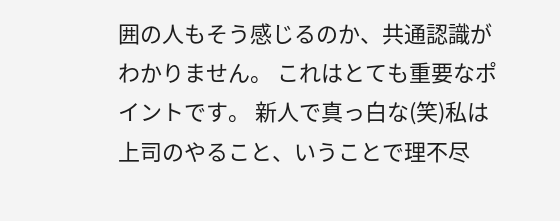囲の人もそう感じるのか、共通認識がわかりません。 これはとても重要なポイントです。 新人で真っ白な(笑)私は上司のやること、いうことで理不尽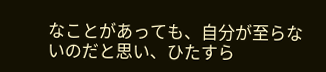なことがあっても、自分が至らないのだと思い、ひたすら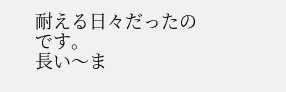耐える日々だったのです。
長い〜ま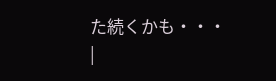た続くかも・・・
|